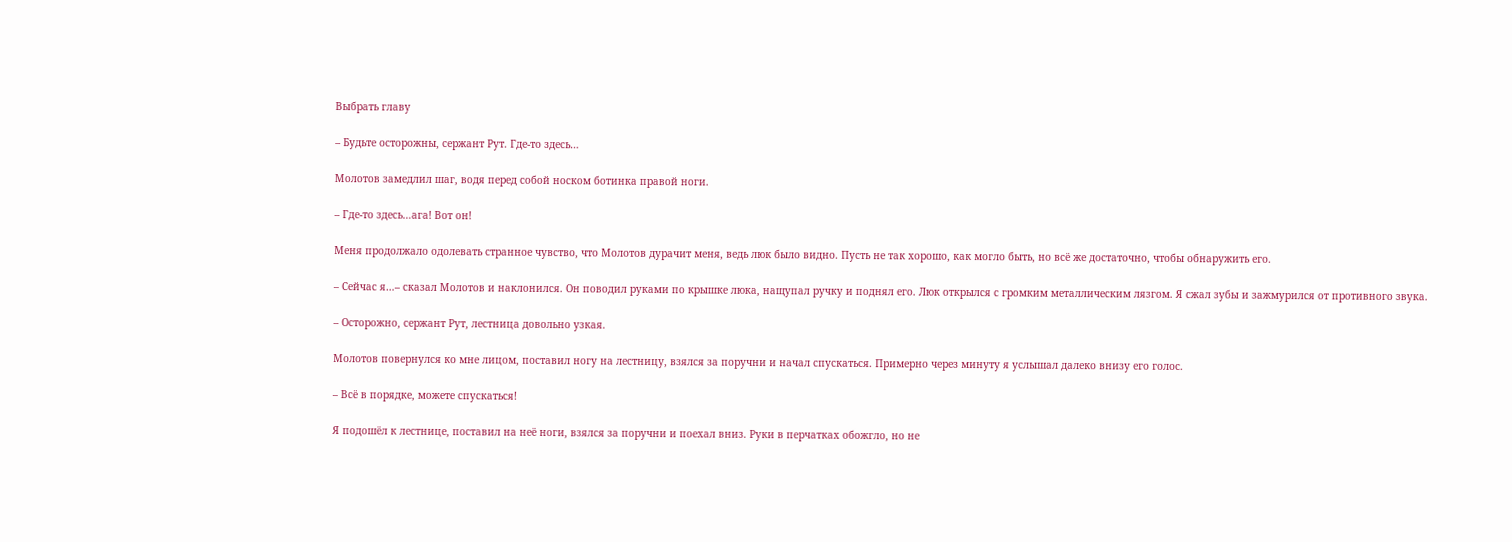Выбрать главу

– Будьте осторожны, сержант Рут. Где-то здесь…

Молотов замедлил шаг, водя перед собой носком ботинка правой ноги.

– Где-то здесь…ага! Вот он!

Меня продолжало одолевать странное чувство, что Молотов дурачит меня, ведь люк было видно. Пусть не так хорошо, как могло быть, но всё же достаточно, чтобы обнаружить его.

– Сейчас я…– сказал Молотов и наклонился. Он поводил руками по крышке люка, нащупал ручку и поднял его. Люк открылся с громким металлическим лязгом. Я сжал зубы и зажмурился от противного звука.

– Осторожно, сержант Рут, лестница довольно узкая.

Молотов повернулся ко мне лицом, поставил ногу на лестницу, взялся за поручни и начал спускаться. Примерно через минуту я услышал далеко внизу его голос.

– Всё в порядке, можете спускаться!

Я подошёл к лестнице, поставил на неё ноги, взялся за поручни и поехал вниз. Руки в перчатках обожгло, но не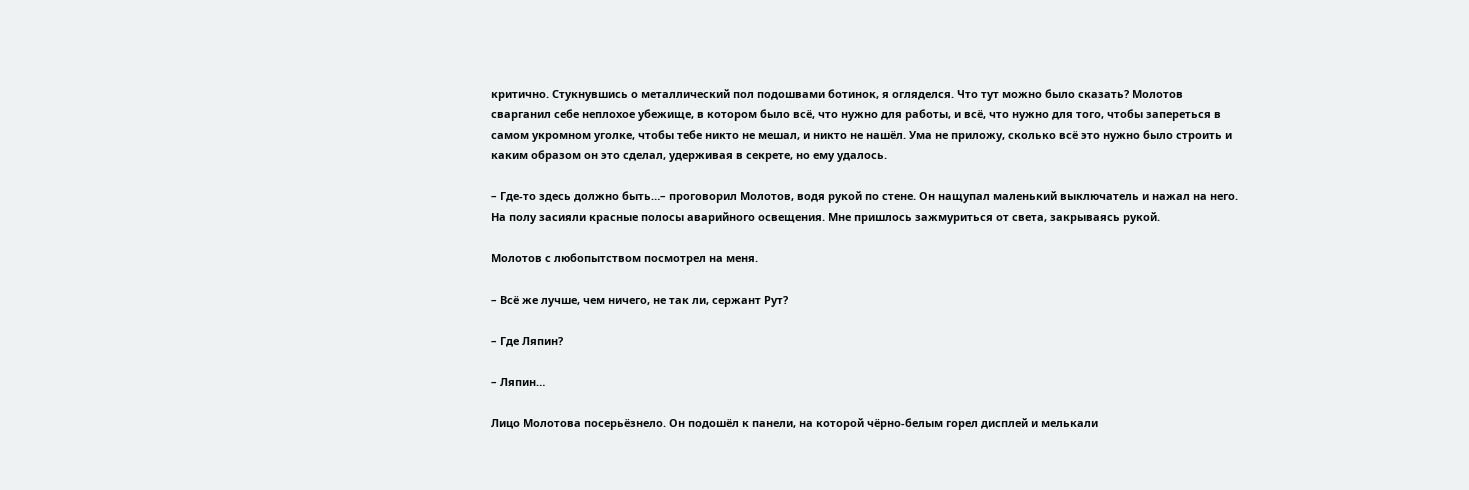критично. Стукнувшись о металлический пол подошвами ботинок, я огляделся. Что тут можно было сказать? Молотов сварганил себе неплохое убежище, в котором было всё, что нужно для работы, и всё, что нужно для того, чтобы запереться в самом укромном уголке, чтобы тебе никто не мешал, и никто не нашёл. Ума не приложу, сколько всё это нужно было строить и каким образом он это сделал, удерживая в секрете, но ему удалось.

– Где-то здесь должно быть…– проговорил Молотов, водя рукой по стене. Он нащупал маленький выключатель и нажал на него. На полу засияли красные полосы аварийного освещения. Мне пришлось зажмуриться от света, закрываясь рукой.

Молотов с любопытством посмотрел на меня.

– Всё же лучше, чем ничего, не так ли, сержант Рут?

– Где Ляпин?

– Ляпин…

Лицо Молотова посерьёзнело. Он подошёл к панели, на которой чёрно-белым горел дисплей и мелькали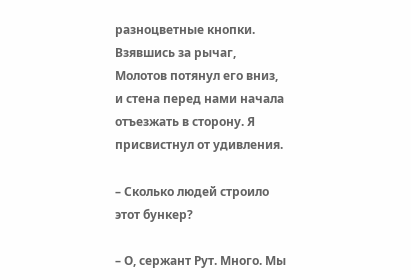разноцветные кнопки. Взявшись за рычаг, Молотов потянул его вниз, и стена перед нами начала отъезжать в сторону. Я присвистнул от удивления.

– Сколько людей строило этот бункер?

– О, сержант Рут. Много. Мы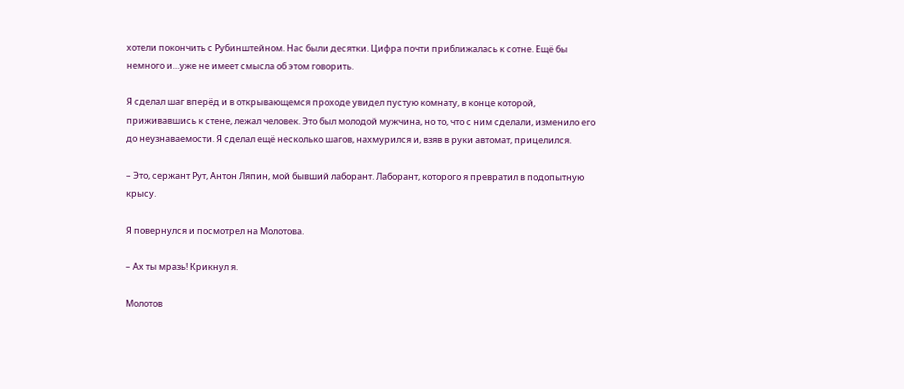хотели покончить с Рубинштейном. Нас были десятки. Цифра почти приближалась к сотне. Ещё бы немного и…уже не имеет смысла об этом говорить.

Я сделал шаг вперёд и в открывающемся проходе увидел пустую комнату, в конце которой, приживавшись к стене, лежал человек. Это был молодой мужчина, но то, что с ним сделали, изменило его до неузнаваемости. Я сделал ещё несколько шагов, нахмурился и, взяв в руки автомат, прицелился.

– Это, сержант Рут, Антон Ляпин, мой бывший лаборант. Лаборант, которого я превратил в подопытную крысу.

Я повернулся и посмотрел на Молотова.

– Ах ты мразь! Крикнул я.

Молотов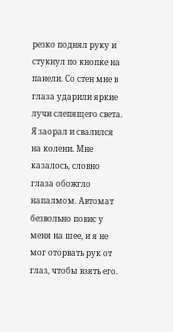резко поднял руку и стукнул по кнопке на панели. Со стен мне в глаза ударили яркие лучи слепящего света. Я заорал и свалился на колени. Мне казалось, словно глаза обожгло напалмом. Автомат безвольно повис у меня на шее, и я не мог оторвать рук от глаз, чтобы взять его.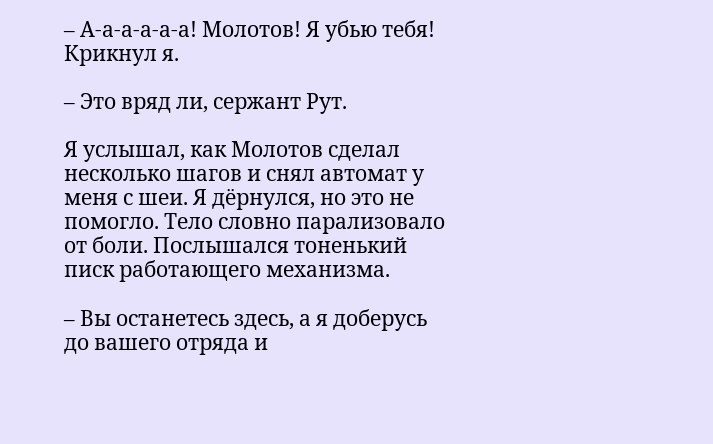– А-а-а-а-а-а! Молотов! Я убью тебя! Крикнул я.

– Это вряд ли, сержант Рут.

Я услышал, как Молотов сделал несколько шагов и снял автомат у меня с шеи. Я дёрнулся, но это не помогло. Тело словно парализовало от боли. Послышался тоненький писк работающего механизма.

– Вы останетесь здесь, а я доберусь до вашего отряда и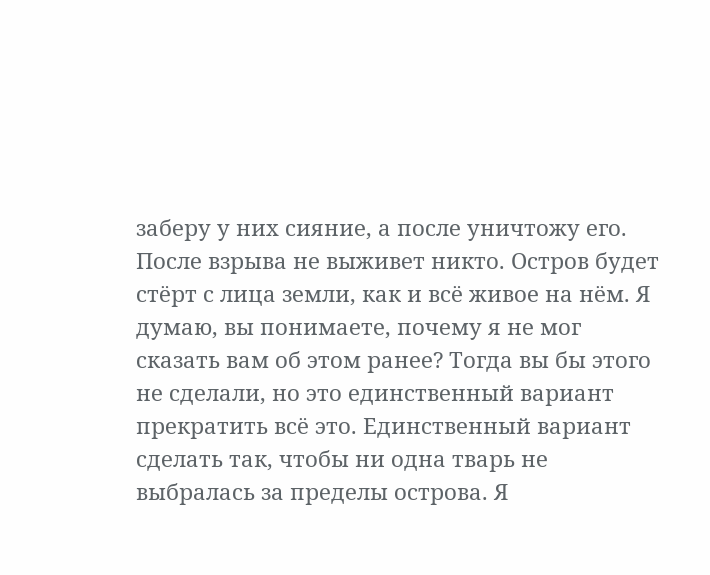заберу у них сияние, а после уничтожу его. После взрыва не выживет никто. Остров будет стёрт с лица земли, как и всё живое на нём. Я думаю, вы понимаете, почему я не мог сказать вам об этом ранее? Тогда вы бы этого не сделали, но это единственный вариант прекратить всё это. Единственный вариант сделать так, чтобы ни одна тварь не выбралась за пределы острова. Я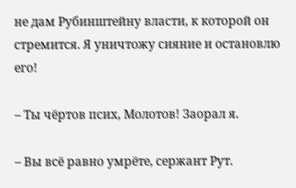не дам Рубинштейну власти, к которой он стремится. Я уничтожу сияние и остановлю его!

– Ты чёртов псих, Молотов! Заорал я.

– Вы всё равно умрёте, сержант Рут.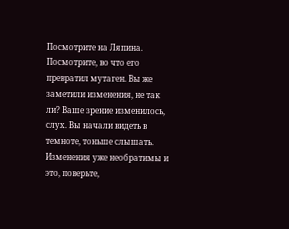Посмотрите на Ляпина. Посмотрите, во что его превратил мутаген. Вы же заметили изменения, не так ли? Ваше зрение изменилось, слух. Вы начали видеть в темноте, тоньше слышать. Изменения уже необратимы и это, поверьте,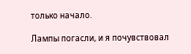только начало.

Лампы погасли, и я почувствовал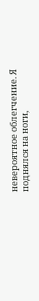невероятное облегчение. Я поднялся на ноги,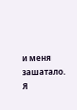и меня зашатало. Я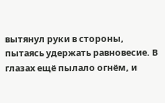вытянул руки в стороны, пытаясь удержать равновесие. В глазах ещё пылало огнём, и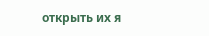открыть их я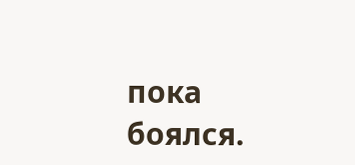пока боялся.